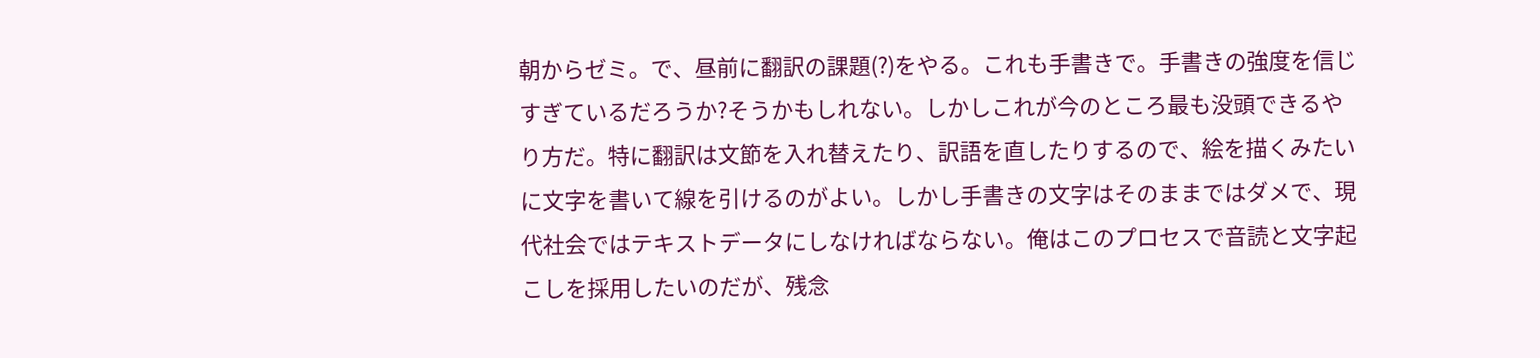朝からゼミ。で、昼前に翻訳の課題(?)をやる。これも手書きで。手書きの強度を信じすぎているだろうか?そうかもしれない。しかしこれが今のところ最も没頭できるやり方だ。特に翻訳は文節を入れ替えたり、訳語を直したりするので、絵を描くみたいに文字を書いて線を引けるのがよい。しかし手書きの文字はそのままではダメで、現代社会ではテキストデータにしなければならない。俺はこのプロセスで音読と文字起こしを採用したいのだが、残念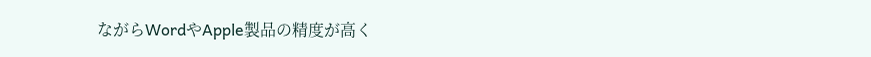ながらWordやApple製品の精度が高く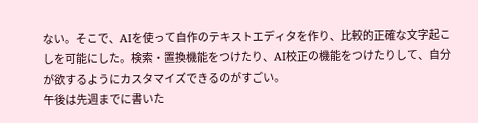ない。そこで、AIを使って自作のテキストエディタを作り、比較的正確な文字起こしを可能にした。検索・置換機能をつけたり、AI校正の機能をつけたりして、自分が欲するようにカスタマイズできるのがすごい。
午後は先週までに書いた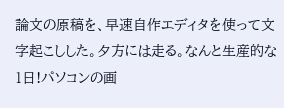論文の原稿を、早速自作エディタを使って文字起こしした。夕方には走る。なんと生産的な1日!パソコンの画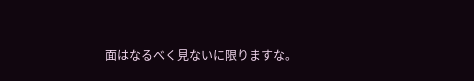面はなるべく見ないに限りますな。